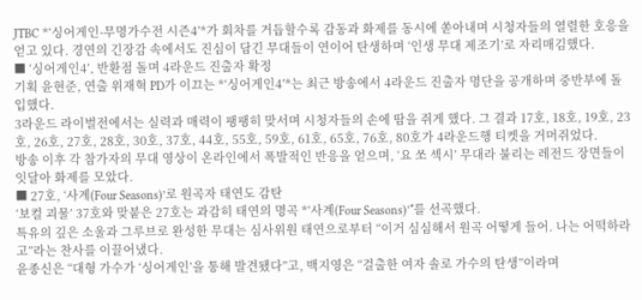JTBC *‘싱어게인-무명가수전 시즌4’*가 회차를 거듭할수록 감동과 화제를 동시에 쏟아내며 시청자들의 열렬한 호응을 얻고 있다. 경연의 긴장감 속에서도 진심이 담긴 무대들이 연이어 탄생하며 ‘인생 무대 제조기’로 자리매김했다.
■ ‘싱어게인4’, 반환점 돌며 4라운드 진출자 확정
기획 윤현준, 연출 위재혁 PD가 이끄는 *‘싱어게인4’*는 최근 방송에서 4라운드 진출자 명단을 공개하며 중반부에 돌입했다.
3라운드 라이벌전에서는 실력과 매력이 팽팽히 맞서며 시청자들의 손에 땀을 쥐게 했다. 그 결과 17호, 18호, 19호, 23호, 26호, 27호, 28호, 30호, 37호, 44호, 55호, 59호, 61호, 65호, 76호, 80호가 4라운드행 티켓을 거머쥐었다.
방송 이후 각 참가자의 무대 영상이 온라인에서 폭발적인 반응을 얻으며, ‘요 쏘 섹시’ 무대라 불리는 레전드 장면들이 잇달아 화제를 모았다.
■ 27호, ‘사계(Four Seasons)’로 원곡자 태연도 감탄
‘보컬 괴물’ 37호와 맞붙은 27호는 과감히 태연의 명곡 *‘사계(Four Seasons)’*를 선곡했다.
특유의 깊은 소울과 그루브로 완성한 무대는 심사위원 태연으로부터 “이거 심심해서 원곡 어떻게 들어. 나는 어떡하라고”라는 찬사를 이끌어냈다.
윤종신은 “대형 가수가 ‘싱어게인’을 통해 발견됐다”고, 백지영은 “걸출한 여자 솔로 가수의 탄생”이라며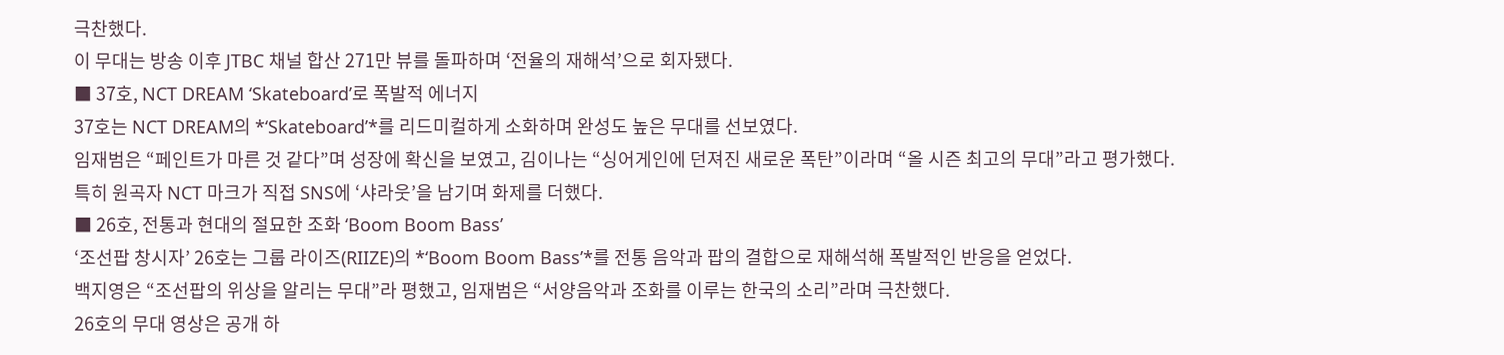극찬했다.
이 무대는 방송 이후 JTBC 채널 합산 271만 뷰를 돌파하며 ‘전율의 재해석’으로 회자됐다.
■ 37호, NCT DREAM ‘Skateboard’로 폭발적 에너지
37호는 NCT DREAM의 *‘Skateboard’*를 리드미컬하게 소화하며 완성도 높은 무대를 선보였다.
임재범은 “페인트가 마른 것 같다”며 성장에 확신을 보였고, 김이나는 “싱어게인에 던져진 새로운 폭탄”이라며 “올 시즌 최고의 무대”라고 평가했다.
특히 원곡자 NCT 마크가 직접 SNS에 ‘샤라웃’을 남기며 화제를 더했다.
■ 26호, 전통과 현대의 절묘한 조화 ‘Boom Boom Bass’
‘조선팝 창시자’ 26호는 그룹 라이즈(RIIZE)의 *‘Boom Boom Bass’*를 전통 음악과 팝의 결합으로 재해석해 폭발적인 반응을 얻었다.
백지영은 “조선팝의 위상을 알리는 무대”라 평했고, 임재범은 “서양음악과 조화를 이루는 한국의 소리”라며 극찬했다.
26호의 무대 영상은 공개 하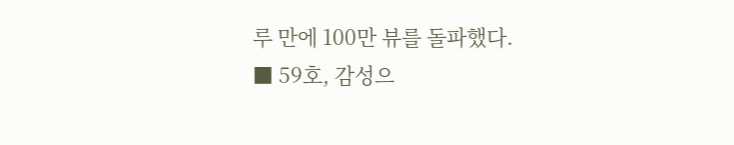루 만에 100만 뷰를 돌파했다.
■ 59호, 감성으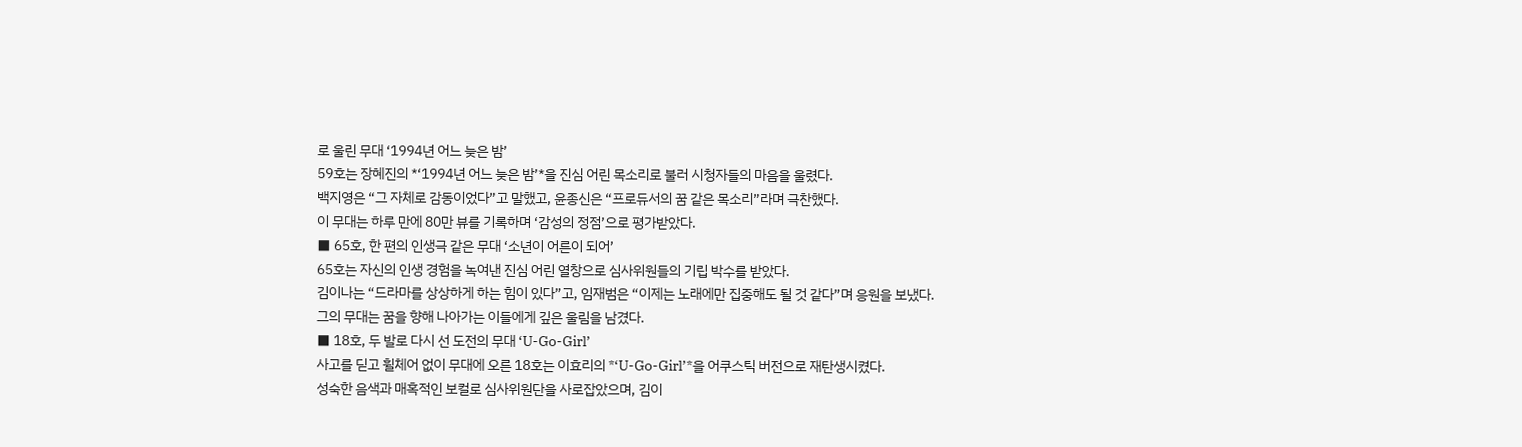로 울린 무대 ‘1994년 어느 늦은 밤’
59호는 장혜진의 *‘1994년 어느 늦은 밤’*을 진심 어린 목소리로 불러 시청자들의 마음을 울렸다.
백지영은 “그 자체로 감동이었다”고 말했고, 윤종신은 “프로듀서의 꿈 같은 목소리”라며 극찬했다.
이 무대는 하루 만에 80만 뷰를 기록하며 ‘감성의 정점’으로 평가받았다.
■ 65호, 한 편의 인생극 같은 무대 ‘소년이 어른이 되어’
65호는 자신의 인생 경험을 녹여낸 진심 어린 열창으로 심사위원들의 기립 박수를 받았다.
김이나는 “드라마를 상상하게 하는 힘이 있다”고, 임재범은 “이제는 노래에만 집중해도 될 것 같다”며 응원을 보냈다.
그의 무대는 꿈을 향해 나아가는 이들에게 깊은 울림을 남겼다.
■ 18호, 두 발로 다시 선 도전의 무대 ‘U-Go-Girl’
사고를 딛고 휠체어 없이 무대에 오른 18호는 이효리의 *‘U-Go-Girl’*을 어쿠스틱 버전으로 재탄생시켰다.
성숙한 음색과 매혹적인 보컬로 심사위원단을 사로잡았으며, 김이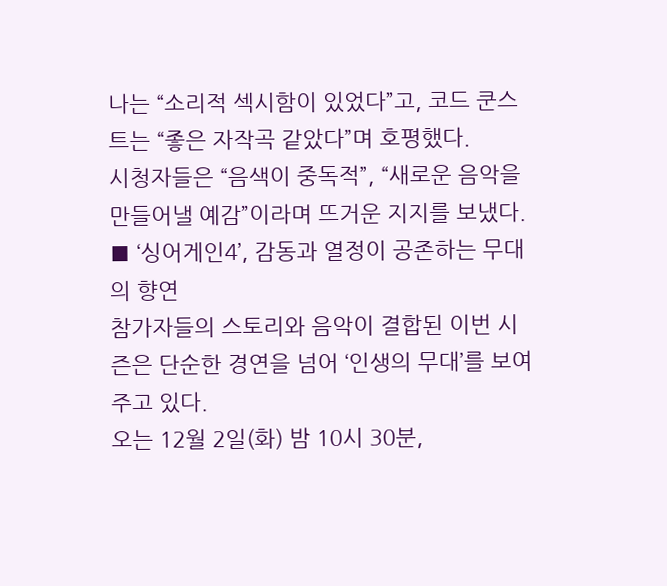나는 “소리적 섹시함이 있었다”고, 코드 쿤스트는 “좋은 자작곡 같았다”며 호평했다.
시청자들은 “음색이 중독적”, “새로운 음악을 만들어낼 예감”이라며 뜨거운 지지를 보냈다.
■ ‘싱어게인4’, 감동과 열정이 공존하는 무대의 향연
참가자들의 스토리와 음악이 결합된 이번 시즌은 단순한 경연을 넘어 ‘인생의 무대’를 보여주고 있다.
오는 12월 2일(화) 밤 10시 30분,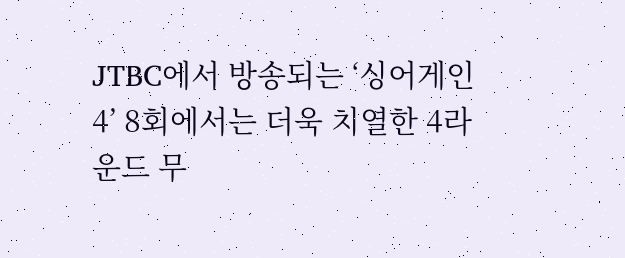JTBC에서 방송되는 ‘싱어게인4’ 8회에서는 더욱 치열한 4라운드 무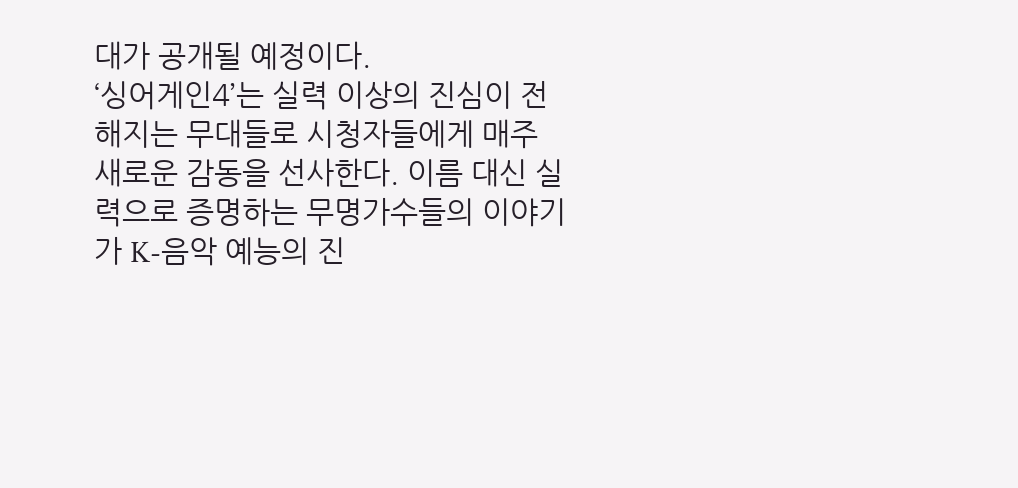대가 공개될 예정이다.
‘싱어게인4’는 실력 이상의 진심이 전해지는 무대들로 시청자들에게 매주 새로운 감동을 선사한다. 이름 대신 실력으로 증명하는 무명가수들의 이야기가 K-음악 예능의 진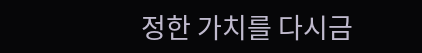정한 가치를 다시금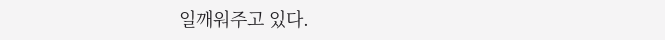일깨워주고 있다.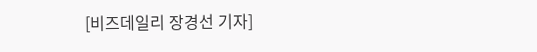[비즈데일리 장경선 기자]